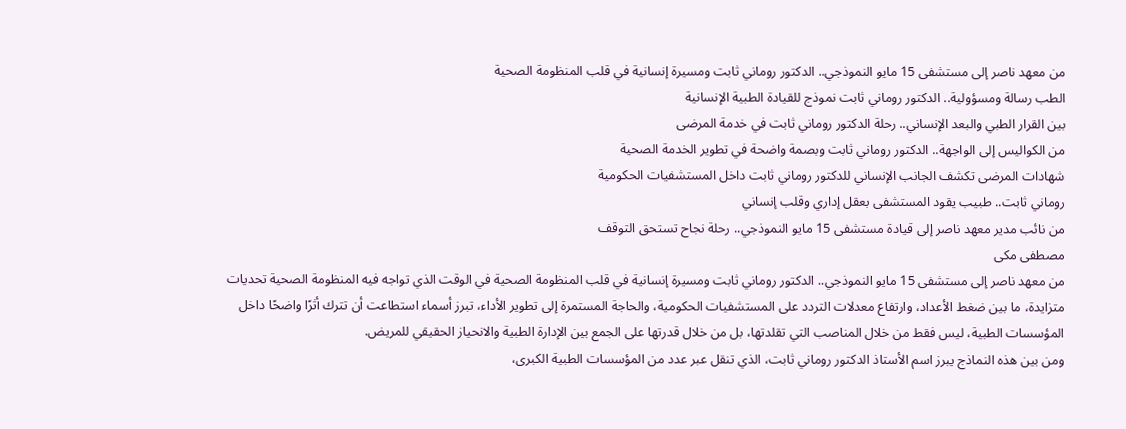من معهد ناصر إلى مستشفى 15 مايو النموذجي.. الدكتور روماني ثابت ومسيرة إنسانية في قلب المنظومة الصحية
الطب رسالة ومسؤولية.. الدكتور روماني ثابت نموذج للقيادة الطبية الإنسانية
بين القرار الطبي والبعد الإنساني.. رحلة الدكتور روماني ثابت في خدمة المرضى
من الكواليس إلى الواجهة.. الدكتور روماني ثابت وبصمة واضحة في تطوير الخدمة الصحية
شهادات المرضى تكشف الجانب الإنساني للدكتور روماني ثابت داخل المستشفيات الحكومية
روماني ثابت.. طبيب يقود المستشفى بعقل إداري وقلب إنساني
من نائب مدير معهد ناصر إلى قيادة مستشفى 15 مايو النموذجي.. رحلة نجاح تستحق التوقف
مصطفى مكى
من معهد ناصر إلى مستشفى 15 مايو النموذجي.. الدكتور روماني ثابت ومسيرة إنسانية في قلب المنظومة الصحية في الوقت الذي تواجه فيه المنظومة الصحية تحديات متزايدة، ما بين ضغط الأعداد، وارتفاع معدلات التردد على المستشفيات الحكومية، والحاجة المستمرة إلى تطوير الأداء، تبرز أسماء استطاعت أن تترك أثرًا واضحًا داخل المؤسسات الطبية، ليس فقط من خلال المناصب التي تقلدتها، بل من خلال قدرتها على الجمع بين الإدارة الطبية والانحياز الحقيقي للمريض.
ومن بين هذه النماذج يبرز اسم الأستاذ الدكتور روماني ثابت، الذي تنقل عبر عدد من المؤسسات الطبية الكبرى،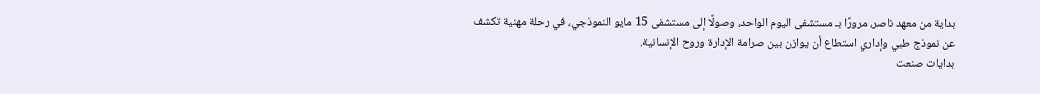بداية من معهد ناصر، مرورًا بـ مستشفى اليوم الواحد، وصولًا إلى مستشفى 15 مايو النموذجي، في رحلة مهنية تكشف عن نموذج طبي وإداري استطاع أن يوازن بين صرامة الإدارة وروح الإنسانية.
بدايات صنعت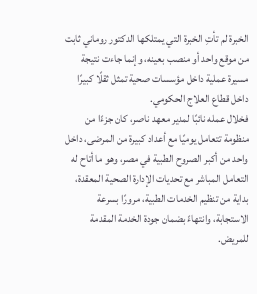الخبرة لم تأتِ الخبرة التي يمتلكها الدكتور روماني ثابت من موقع واحد أو منصب بعينه، وإنما جاءت نتيجة مسيرة عملية داخل مؤسسات صحية تمثل ثقلًا كبيرًا داخل قطاع العلاج الحكومي.
فخلال عمله نائبًا لمدير معهد ناصر، كان جزءًا من منظومة تتعامل يوميًا مع أعداد كبيرة من المرضى، داخل واحد من أكبر الصروح الطبية في مصر، وهو ما أتاح له التعامل المباشر مع تحديات الإدارة الصحية المعقدة، بداية من تنظيم الخدمات الطبية، مرورًا بسرعة الاستجابة، وانتهاءً بضمان جودة الخدمة المقدمة للمريض.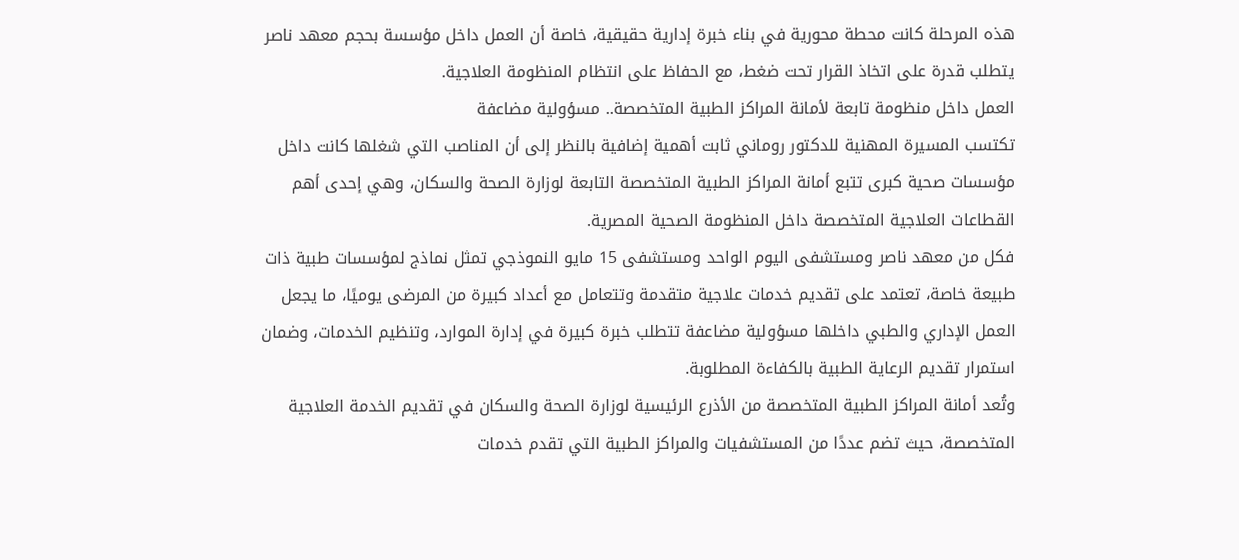هذه المرحلة كانت محطة محورية في بناء خبرة إدارية حقيقية، خاصة أن العمل داخل مؤسسة بحجم معهد ناصر يتطلب قدرة على اتخاذ القرار تحت ضغط، مع الحفاظ على انتظام المنظومة العلاجية.
العمل داخل منظومة تابعة لأمانة المراكز الطبية المتخصصة.. مسؤولية مضاعفة
تكتسب المسيرة المهنية للدكتور روماني ثابت أهمية إضافية بالنظر إلى أن المناصب التي شغلها كانت داخل مؤسسات صحية كبرى تتبع أمانة المراكز الطبية المتخصصة التابعة لوزارة الصحة والسكان، وهي إحدى أهم القطاعات العلاجية المتخصصة داخل المنظومة الصحية المصرية.
فكل من معهد ناصر ومستشفى اليوم الواحد ومستشفى 15 مايو النموذجي تمثل نماذج لمؤسسات طبية ذات طبيعة خاصة، تعتمد على تقديم خدمات علاجية متقدمة وتتعامل مع أعداد كبيرة من المرضى يوميًا، ما يجعل العمل الإداري والطبي داخلها مسؤولية مضاعفة تتطلب خبرة كبيرة في إدارة الموارد، وتنظيم الخدمات، وضمان استمرار تقديم الرعاية الطبية بالكفاءة المطلوبة.
وتُعد أمانة المراكز الطبية المتخصصة من الأذرع الرئيسية لوزارة الصحة والسكان في تقديم الخدمة العلاجية المتخصصة، حيث تضم عددًا من المستشفيات والمراكز الطبية التي تقدم خدمات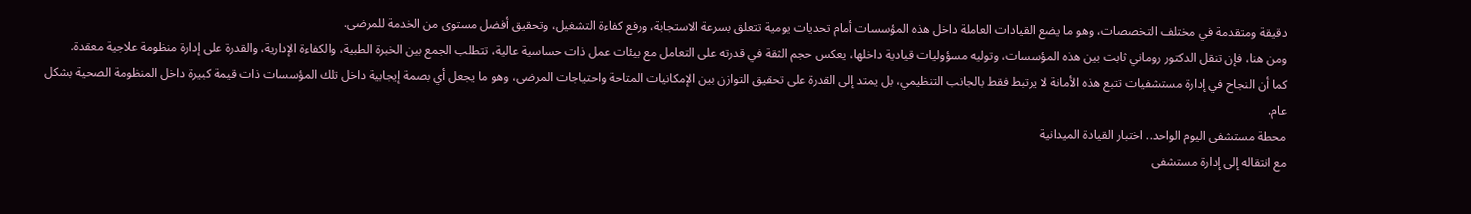دقيقة ومتقدمة في مختلف التخصصات، وهو ما يضع القيادات العاملة داخل هذه المؤسسات أمام تحديات يومية تتعلق بسرعة الاستجابة، ورفع كفاءة التشغيل، وتحقيق أفضل مستوى من الخدمة للمرضى.
ومن هنا، فإن تنقل الدكتور روماني ثابت بين هذه المؤسسات، وتوليه مسؤوليات قيادية داخلها، يعكس حجم الثقة في قدرته على التعامل مع بيئات عمل ذات حساسية عالية، تتطلب الجمع بين الخبرة الطبية، والكفاءة الإدارية، والقدرة على إدارة منظومة علاجية معقدة.
كما أن النجاح في إدارة مستشفيات تتبع هذه الأمانة لا يرتبط فقط بالجانب التنظيمي، بل يمتد إلى القدرة على تحقيق التوازن بين الإمكانيات المتاحة واحتياجات المرضى، وهو ما يجعل أي بصمة إيجابية داخل تلك المؤسسات ذات قيمة كبيرة داخل المنظومة الصحية بشكل عام.
محطة مستشفى اليوم الواحد.. اختبار القيادة الميدانية
مع انتقاله إلى إدارة مستشفى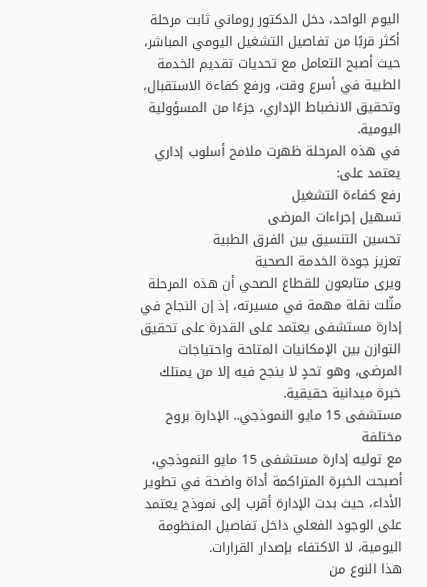اليوم الواحد، دخل الدكتور روماني ثابت مرحلة أكثر قربًا من تفاصيل التشغيل اليومي المباشر، حيث أصبح التعامل مع تحديات تقديم الخدمة الطبية في أسرع وقت، ورفع كفاءة الاستقبال، وتحقيق الانضباط الإداري، جزءًا من المسؤولية اليومية.
في هذه المرحلة ظهرت ملامح أسلوب إداري يعتمد على:
رفع كفاءة التشغيل
تسهيل إجراءات المرضى
تحسين التنسيق بين الفرق الطبية
تعزيز جودة الخدمة الصحية
ويرى متابعون للقطاع الصحي أن هذه المرحلة مثّلت نقلة مهمة في مسيرته، إذ إن النجاح في إدارة مستشفى يعتمد على القدرة على تحقيق التوازن بين الإمكانيات المتاحة واحتياجات المرضى، وهو تحدٍ لا ينجح فيه إلا من يمتلك خبرة ميدانية حقيقية.
مستشفى 15 مايو النموذجي.. الإدارة بروح مختلفة
مع توليه إدارة مستشفى 15 مايو النموذجي، أصبحت الخبرة المتراكمة أداة واضحة في تطوير الأداء، حيث بدت الإدارة أقرب إلى نموذج يعتمد على الوجود الفعلي داخل تفاصيل المنظومة اليومية، لا الاكتفاء بإصدار القرارات.
هذا النوع من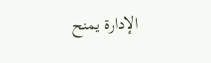الإدارة يمنح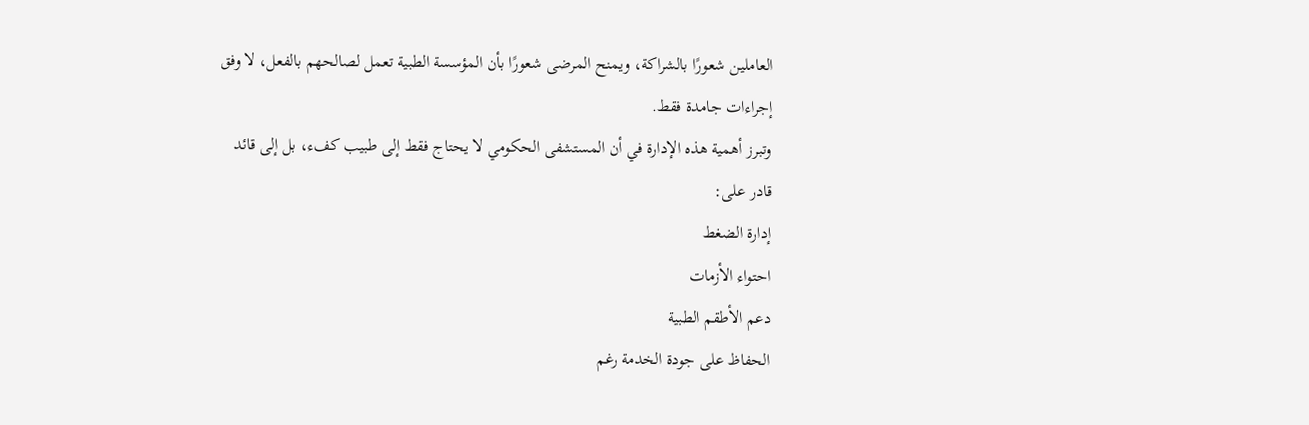العاملين شعورًا بالشراكة، ويمنح المرضى شعورًا بأن المؤسسة الطبية تعمل لصالحهم بالفعل، لا وفق إجراءات جامدة فقط.
وتبرز أهمية هذه الإدارة في أن المستشفى الحكومي لا يحتاج فقط إلى طبيب كفء، بل إلى قائد قادر على:
إدارة الضغط
احتواء الأزمات
دعم الأطقم الطبية
الحفاظ على جودة الخدمة رغم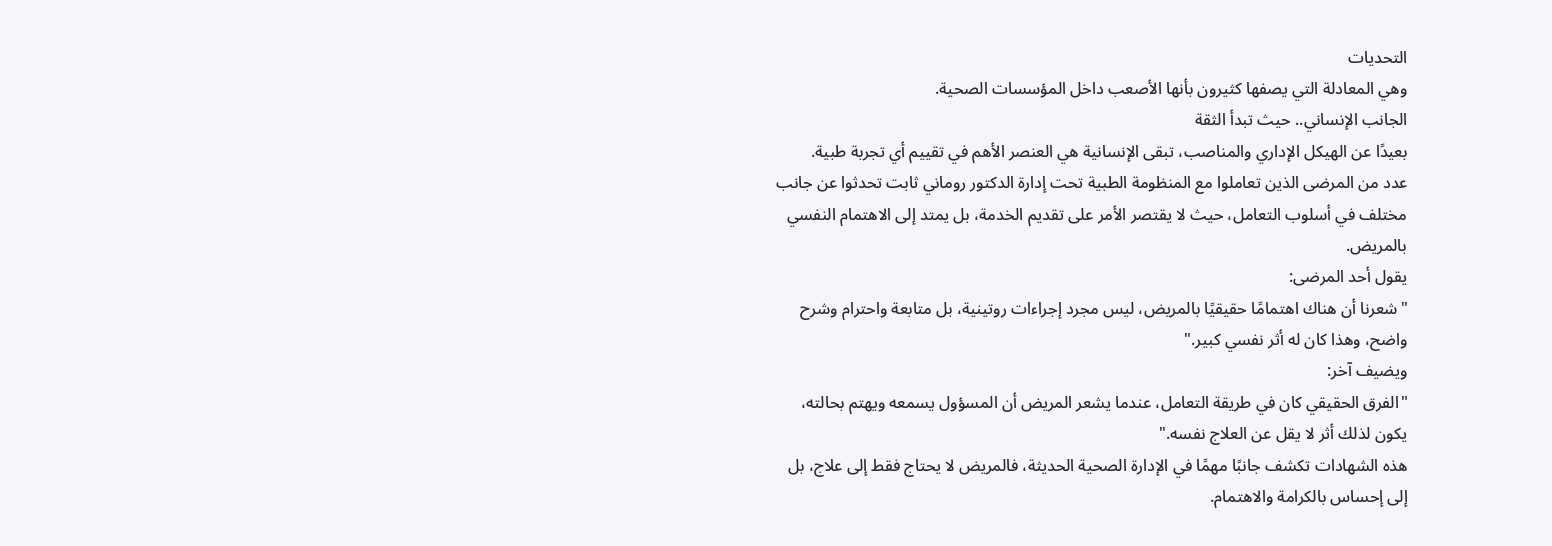التحديات
وهي المعادلة التي يصفها كثيرون بأنها الأصعب داخل المؤسسات الصحية.
الجانب الإنساني.. حيث تبدأ الثقة
بعيدًا عن الهيكل الإداري والمناصب، تبقى الإنسانية هي العنصر الأهم في تقييم أي تجربة طبية.
عدد من المرضى الذين تعاملوا مع المنظومة الطبية تحت إدارة الدكتور روماني ثابت تحدثوا عن جانب مختلف في أسلوب التعامل، حيث لا يقتصر الأمر على تقديم الخدمة، بل يمتد إلى الاهتمام النفسي بالمريض.
يقول أحد المرضى:
"شعرنا أن هناك اهتمامًا حقيقيًا بالمريض، ليس مجرد إجراءات روتينية، بل متابعة واحترام وشرح واضح، وهذا كان له أثر نفسي كبير."
ويضيف آخر:
"الفرق الحقيقي كان في طريقة التعامل، عندما يشعر المريض أن المسؤول يسمعه ويهتم بحالته، يكون لذلك أثر لا يقل عن العلاج نفسه."
هذه الشهادات تكشف جانبًا مهمًا في الإدارة الصحية الحديثة، فالمريض لا يحتاج فقط إلى علاج، بل إلى إحساس بالكرامة والاهتمام.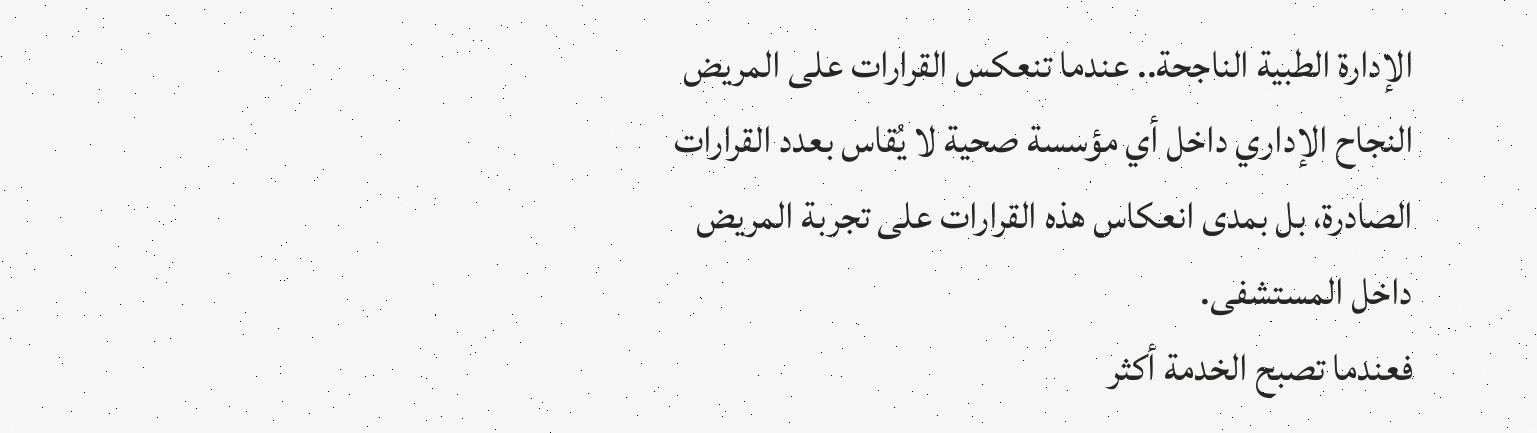الإدارة الطبية الناجحة.. عندما تنعكس القرارات على المريض
النجاح الإداري داخل أي مؤسسة صحية لا يُقاس بعدد القرارات الصادرة، بل بمدى انعكاس هذه القرارات على تجربة المريض داخل المستشفى.
فعندما تصبح الخدمة أكثر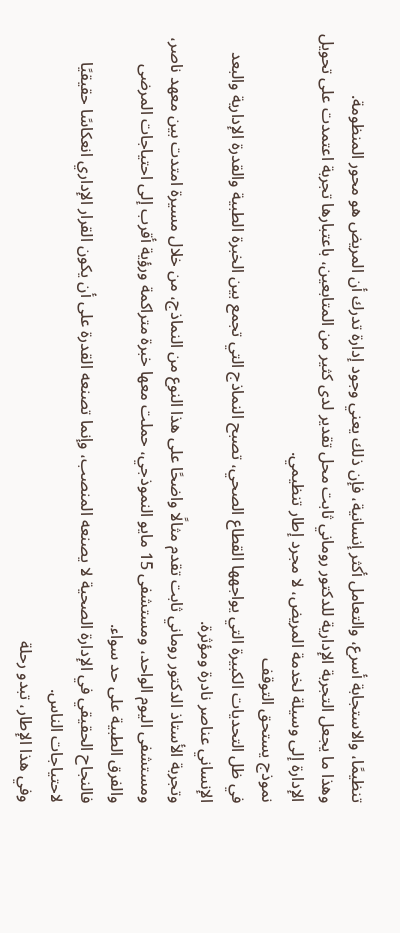تنظيمًا، والاستجابة أسرع، والتعامل أكثر إنسانية، فإن ذلك يعني وجود إدارة تدرك أن المريض هو محور المنظومة.
وهذا ما يجعل التجربة الإدارية للدكتور روماني ثابت محل تقدير لدى كثير من المتابعين، باعتبارها تجربة اعتمدت على تحويل الإدارة إلى وسيلة لخدمة المريض، لا مجرد إطار تنظيمي.
نموذج يستحق التوقف
في ظل التحديات الكبيرة التي يواجهها القطاع الصحي، تصبح النماذج التي تجمع بين الخبرة الطبية والقدرة الإدارية والبعد الإنساني عناصر نادرة ومؤثرة.
وتجربة الأستاذ الدكتور روماني ثابت تقدم مثالًا واضحًا على هذا النوع من النماذج، من خلال مسيرة امتدت بين معهد ناصر، ومستشفى اليوم الواحد، ومستشفى 15 مايو النموذجي، حملت معها خبرة متراكمة ورؤية أقرب إلى احتياجات المرضى والفرق الطبية على حد سواء.
فالنجاح الحقيقي في الإدارة الصحية لا يصنعه المنصب، وإنما تصنعه القدرة على أن يكون القرار الإداري انعكاسًا حقيقيًا لاحتياجات الناس.
وفي هذا الإطار، تبدو رحلة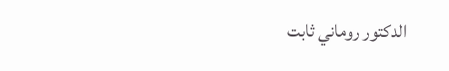الدكتور روماني ثابت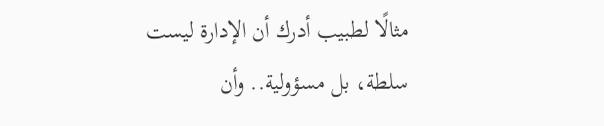مثالًا لطبيب أدرك أن الإدارة ليست سلطة، بل مسؤولية.. وأن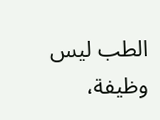الطب ليس وظيفة،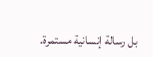بل رسالة إنسانية مستمرة.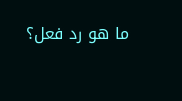ما هو رد فعل؟